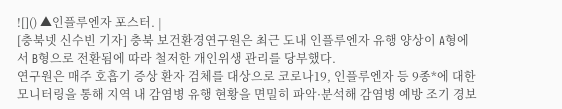![]() ▲인플루엔자 포스터. |
[충북넷 신수빈 기자] 충북 보건환경연구원은 최근 도내 인플루엔자 유행 양상이 A형에서 B형으로 전환됨에 따라 철저한 개인위생 관리를 당부했다.
연구원은 매주 호흡기 증상 환자 검체를 대상으로 코로나19, 인플루엔자 등 9종*에 대한 모니터링을 통해 지역 내 감염병 유행 현황을 면밀히 파악·분석해 감염병 예방 조기 경보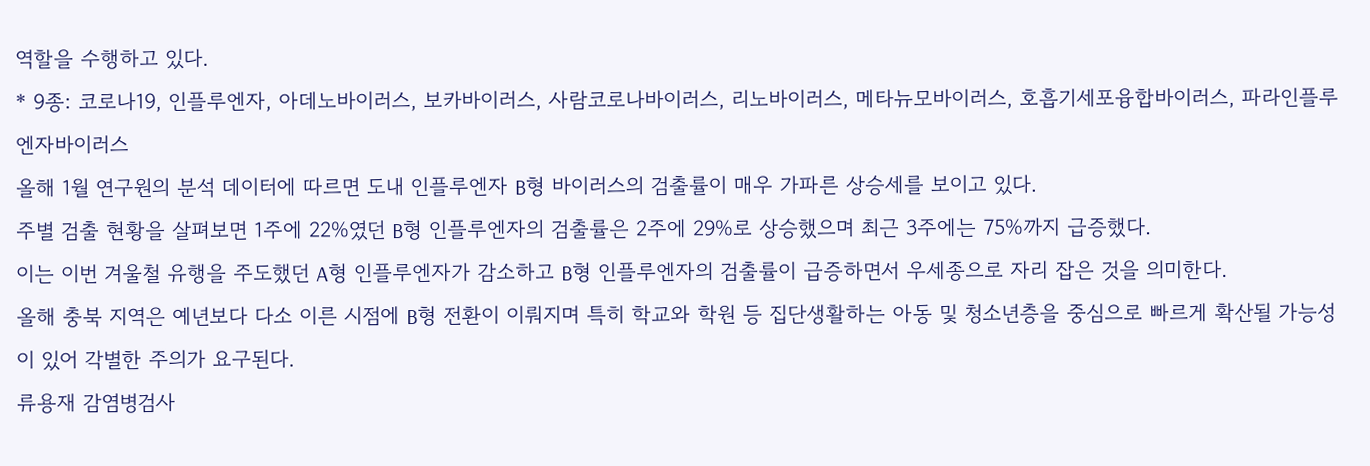역할을 수행하고 있다.
* 9종: 코로나19, 인플루엔자, 아데노바이러스, 보카바이러스, 사람코로나바이러스, 리노바이러스, 메타뉴모바이러스, 호흡기세포융합바이러스, 파라인플루엔자바이러스
올해 1월 연구원의 분석 데이터에 따르면 도내 인플루엔자 B형 바이러스의 검출률이 매우 가파른 상승세를 보이고 있다.
주별 검출 현황을 살펴보면 1주에 22%였던 B형 인플루엔자의 검출률은 2주에 29%로 상승했으며 최근 3주에는 75%까지 급증했다.
이는 이번 겨울철 유행을 주도했던 A형 인플루엔자가 감소하고 B형 인플루엔자의 검출률이 급증하면서 우세종으로 자리 잡은 것을 의미한다.
올해 충북 지역은 예년보다 다소 이른 시점에 B형 전환이 이뤄지며 특히 학교와 학원 등 집단생활하는 아동 및 청소년층을 중심으로 빠르게 확산될 가능성이 있어 각별한 주의가 요구된다.
류용재 감염병검사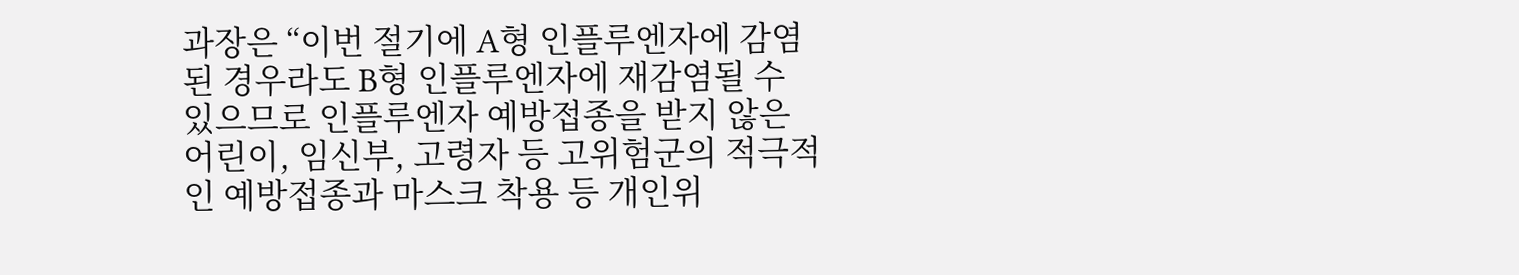과장은 “이번 절기에 A형 인플루엔자에 감염된 경우라도 B형 인플루엔자에 재감염될 수 있으므로 인플루엔자 예방접종을 받지 않은 어린이, 임신부, 고령자 등 고위험군의 적극적인 예방접종과 마스크 착용 등 개인위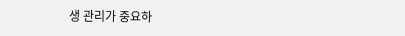생 관리가 중요하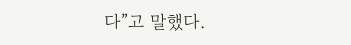다”고 말했다.